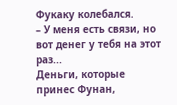Фукаку колебался.
– У меня есть связи, но вот денег у тебя на этот раз...
Деньги, которые принес Фунан,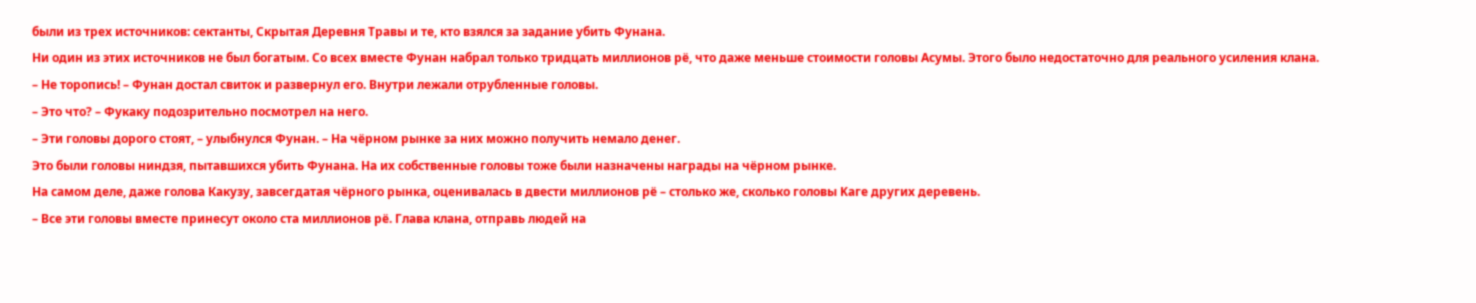были из трех источников: сектанты, Скрытая Деревня Травы и те, кто взялся за задание убить Фунана.
Ни один из этих источников не был богатым. Со всех вместе Фунан набрал только тридцать миллионов рё, что даже меньше стоимости головы Асумы. Этого было недостаточно для реального усиления клана.
– Не торопись! – Фунан достал свиток и развернул его. Внутри лежали отрубленные головы.
– Это что? – Фукаку подозрительно посмотрел на него.
– Эти головы дорого стоят, – улыбнулся Фунан. – На чёрном рынке за них можно получить немало денег.
Это были головы ниндзя, пытавшихся убить Фунана. На их собственные головы тоже были назначены награды на чёрном рынке.
На самом деле, даже голова Какузу, завсегдатая чёрного рынка, оценивалась в двести миллионов рё – столько же, сколько головы Kаге других деревень.
– Все эти головы вместе принесут около ста миллионов рё. Глава клана, отправь людей на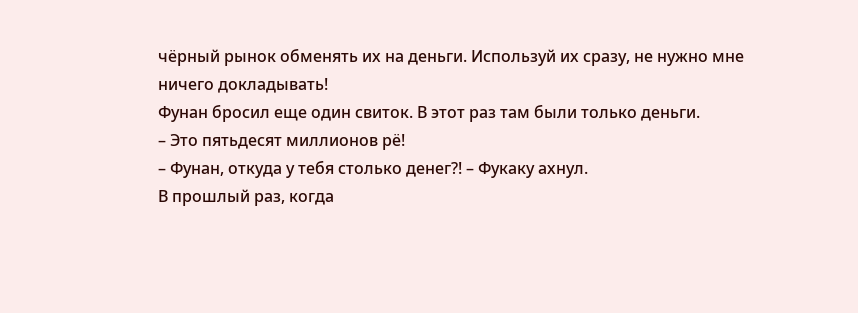чёрный рынок обменять их на деньги. Используй их сразу, не нужно мне ничего докладывать!
Фунан бросил еще один свиток. В этот раз там были только деньги.
– Это пятьдесят миллионов рё!
– Фунан, откуда у тебя столько денег?! – Фукаку ахнул.
В прошлый раз, когда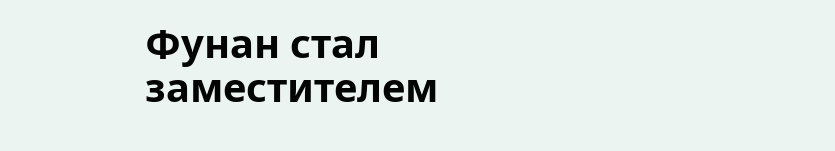Фунан стал заместителем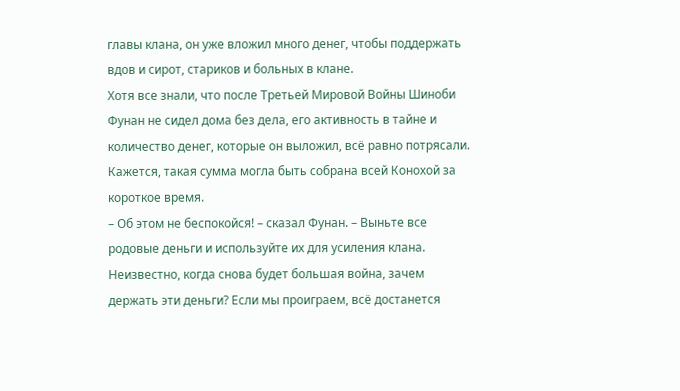главы клана, он уже вложил много денег, чтобы поддержать вдов и сирот, стариков и больных в клане.
Хотя все знали, что после Третьей Мировой Войны Шиноби Фунан не сидел дома без дела, его активность в тайне и количество денег, которые он выложил, всё равно потрясали. Кажется, такая сумма могла быть собрана всей Конохой за короткое время.
– Об этом не беспокойся! – сказал Фунан. – Выньте все родовые деньги и используйте их для усиления клана. Неизвестно, когда снова будет большая война, зачем держать эти деньги? Если мы проиграем, всё достанется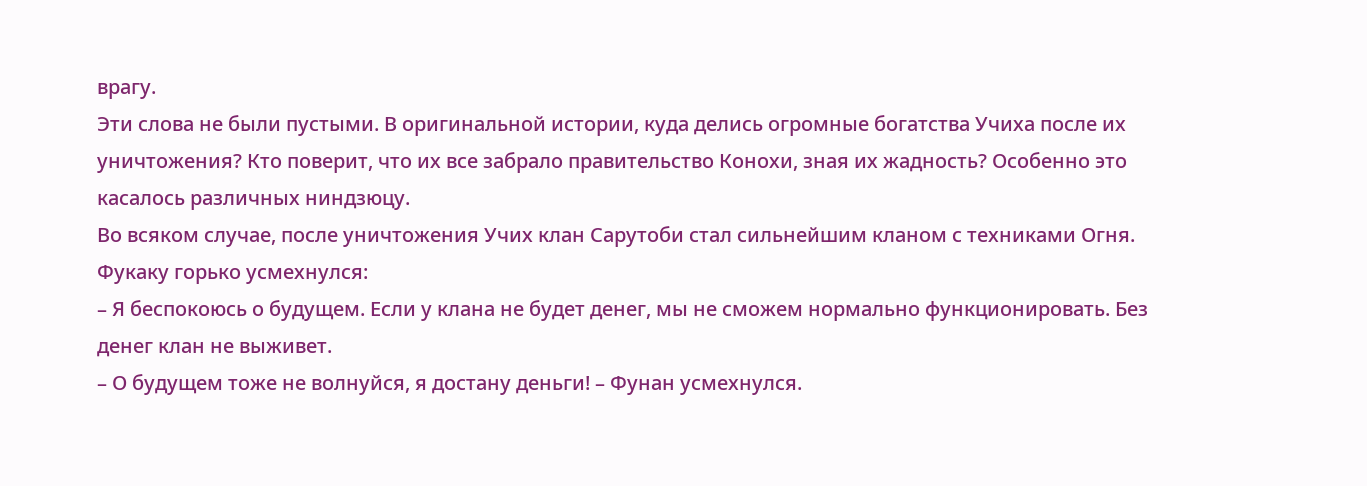врагу.
Эти слова не были пустыми. В оригинальной истории, куда делись огромные богатства Учиха после их уничтожения? Кто поверит, что их все забрало правительство Конохи, зная их жадность? Особенно это касалось различных ниндзюцу.
Во всяком случае, после уничтожения Учих клан Сарутоби стал сильнейшим кланом с техниками Огня.
Фукаку горько усмехнулся:
– Я беспокоюсь о будущем. Если у клана не будет денег, мы не сможем нормально функционировать. Без денег клан не выживет.
– О будущем тоже не волнуйся, я достану деньги! – Фунан усмехнулся.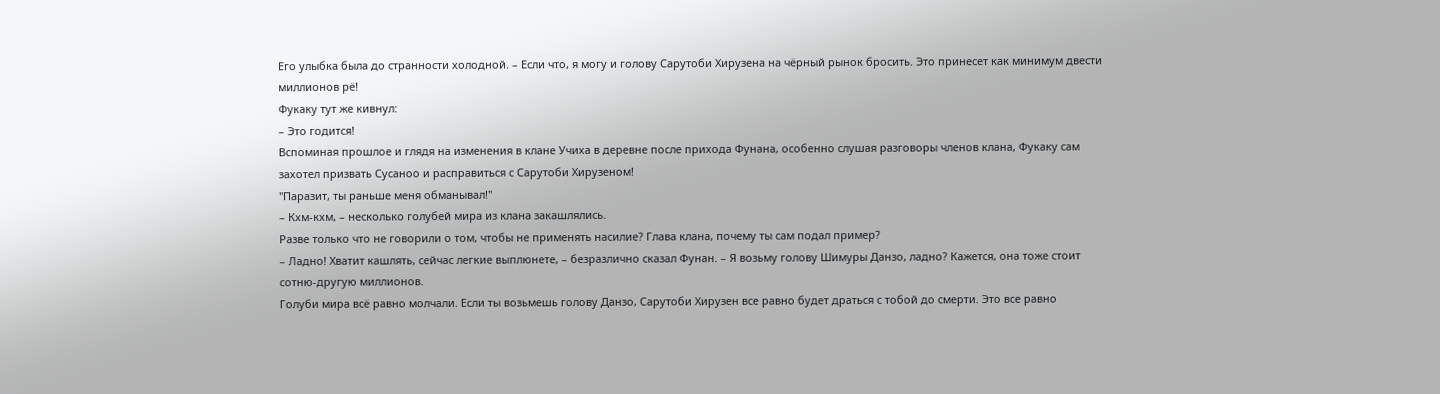Его улыбка была до странности холодной. – Если что, я могу и голову Сарутоби Хирузена на чёрный рынок бросить. Это принесет как минимум двести миллионов рё!
Фукаку тут же кивнул:
– Это годится!
Вспоминая прошлое и глядя на изменения в клане Учиха в деревне после прихода Фунана, особенно слушая разговоры членов клана, Фукаку сам захотел призвать Сусаноо и расправиться с Сарутоби Хирузеном!
"Паразит, ты раньше меня обманывал!"
– Кхм-кхм, – несколько голубей мира из клана закашлялись.
Разве только что не говорили о том, чтобы не применять насилие? Глава клана, почему ты сам подал пример?
– Ладно! Хватит кашлять, сейчас легкие выплюнете, – безразлично сказал Фунан. – Я возьму голову Шимуры Данзо, ладно? Кажется, она тоже стоит сотню-другую миллионов.
Голуби мира всё равно молчали. Если ты возьмешь голову Данзо, Сарутоби Хирузен все равно будет драться с тобой до смерти. Это все равно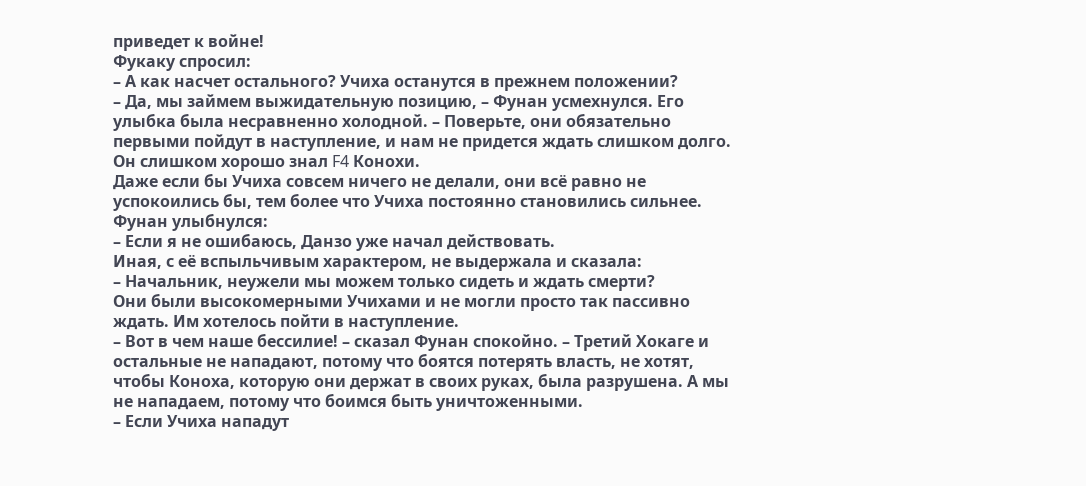приведет к войне!
Фукаку спросил:
– А как насчет остального? Учиха останутся в прежнем положении?
– Да, мы займем выжидательную позицию, – Фунан усмехнулся. Его улыбка была несравненно холодной. – Поверьте, они обязательно первыми пойдут в наступление, и нам не придется ждать слишком долго.
Он слишком хорошо знал F4 Конохи.
Даже если бы Учиха совсем ничего не делали, они всё равно не успокоились бы, тем более что Учиха постоянно становились сильнее.
Фунан улыбнулся:
– Если я не ошибаюсь, Данзо уже начал действовать.
Иная, с её вспыльчивым характером, не выдержала и сказала:
– Начальник, неужели мы можем только сидеть и ждать смерти?
Они были высокомерными Учихами и не могли просто так пассивно ждать. Им хотелось пойти в наступление.
– Вот в чем наше бессилие! – сказал Фунан спокойно. – Третий Хокаге и остальные не нападают, потому что боятся потерять власть, не хотят, чтобы Коноха, которую они держат в своих руках, была разрушена. А мы не нападаем, потому что боимся быть уничтоженными.
– Если Учиха нападут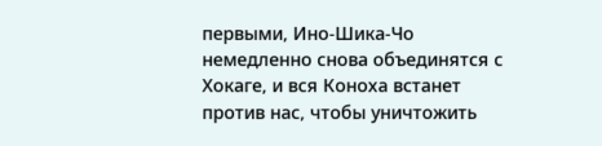первыми, Ино-Шика-Чо немедленно снова объединятся с Хокаге, и вся Коноха встанет против нас, чтобы уничтожить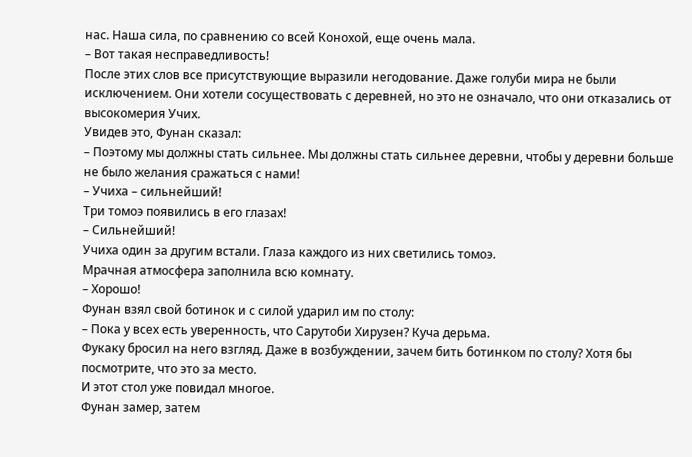нас. Наша сила, по сравнению со всей Конохой, еще очень мала.
– Вот такая несправедливость!
После этих слов все присутствующие выразили негодование. Даже голуби мира не были исключением. Они хотели сосуществовать с деревней, но это не означало, что они отказались от высокомерия Учих.
Увидев это, Фунан сказал:
– Поэтому мы должны стать сильнее. Мы должны стать сильнее деревни, чтобы у деревни больше не было желания сражаться с нами!
– Учиха – сильнейший!
Три томоэ появились в его глазах!
– Сильнейший!
Учиха один за другим встали. Глаза каждого из них светились томоэ.
Мрачная атмосфера заполнила всю комнату.
– Хорошо!
Фунан взял свой ботинок и с силой ударил им по столу:
– Пока у всех есть уверенность, что Сарутоби Хирузен? Куча дерьма.
Фукаку бросил на него взгляд. Даже в возбуждении, зачем бить ботинком по столу? Хотя бы посмотрите, что это за место.
И этот стол уже повидал многое.
Фунан замер, затем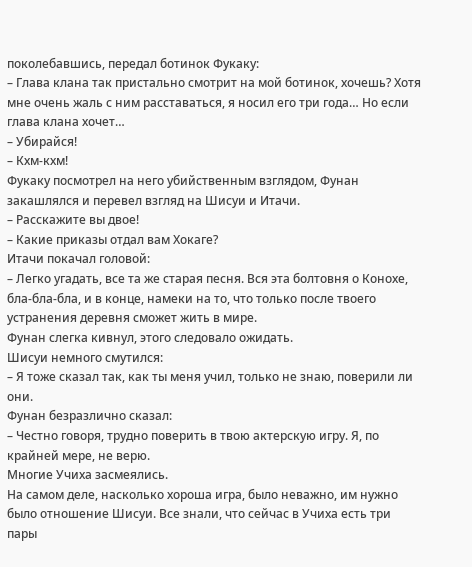поколебавшись, передал ботинок Фукаку:
– Глава клана так пристально смотрит на мой ботинок, хочешь? Хотя мне очень жаль с ним расставаться, я носил его три года… Но если глава клана хочет…
– Убирайся!
– Кхм-кхм!
Фукаку посмотрел на него убийственным взглядом, Фунан закашлялся и перевел взгляд на Шисуи и Итачи.
– Расскажите вы двое!
– Какие приказы отдал вам Хокаге?
Итачи покачал головой:
– Легко угадать, все та же старая песня. Вся эта болтовня о Конохе, бла-бла-бла, и в конце, намеки на то, что только после твоего устранения деревня сможет жить в мире.
Фунан слегка кивнул, этого следовало ожидать.
Шисуи немного смутился:
– Я тоже сказал так, как ты меня учил, только не знаю, поверили ли они.
Фунан безразлично сказал:
– Честно говоря, трудно поверить в твою актерскую игру. Я, по крайней мере, не верю.
Многие Учиха засмеялись.
На самом деле, насколько хороша игра, было неважно, им нужно было отношение Шисуи. Все знали, что сейчас в Учиха есть три пары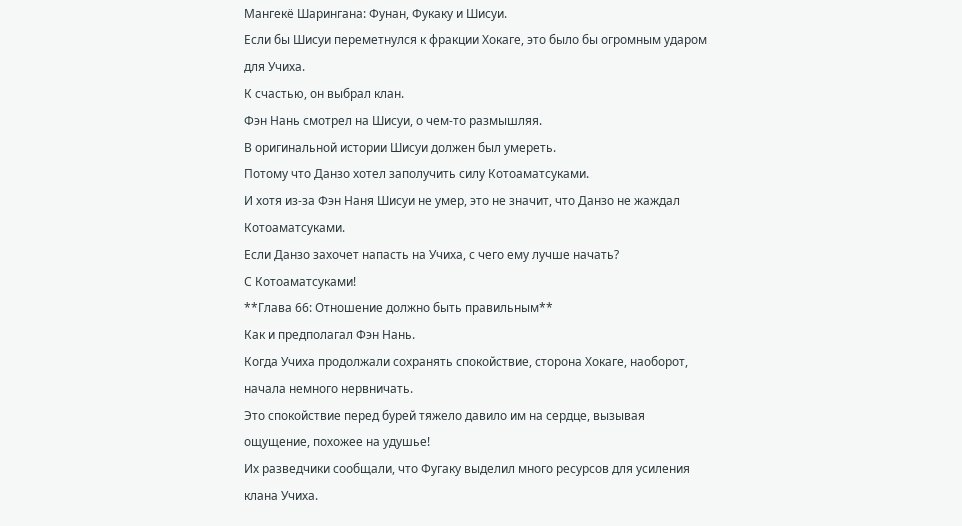Мангекё Шарингана: Фунан, Фукаку и Шисуи.
Если бы Шисуи переметнулся к фракции Хокаге, это было бы огромным ударом для Учиха.
К счастью, он выбрал клан.
Фэн Нань смотрел на Шисуи, о чем-то размышляя.
В оригинальной истории Шисуи должен был умереть.
Потому что Данзо хотел заполучить силу Котоаматсуками.
И хотя из-за Фэн Наня Шисуи не умер, это не значит, что Данзо не жаждал Котоаматсуками.
Если Данзо захочет напасть на Учиха, с чего ему лучше начать?
С Котоаматсуками!
**Глава 66: Отношение должно быть правильным**
Как и предполагал Фэн Нань.
Когда Учиха продолжали сохранять спокойствие, сторона Хокаге, наоборот, начала немного нервничать.
Это спокойствие перед бурей тяжело давило им на сердце, вызывая ощущение, похожее на удушье!
Их разведчики сообщали, что Фугаку выделил много ресурсов для усиления клана Учиха.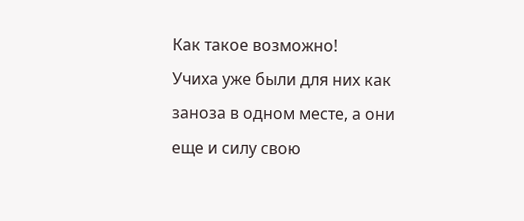Как такое возможно!
Учиха уже были для них как заноза в одном месте, а они еще и силу свою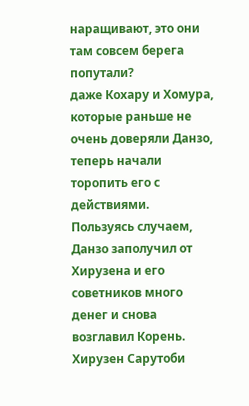наращивают, это они там совсем берега попутали?
даже Кохару и Хомура, которые раньше не очень доверяли Данзо, теперь начали торопить его с действиями.
Пользуясь случаем, Данзо заполучил от Хирузена и его советников много денег и снова возглавил Корень.
Хирузен Сарутоби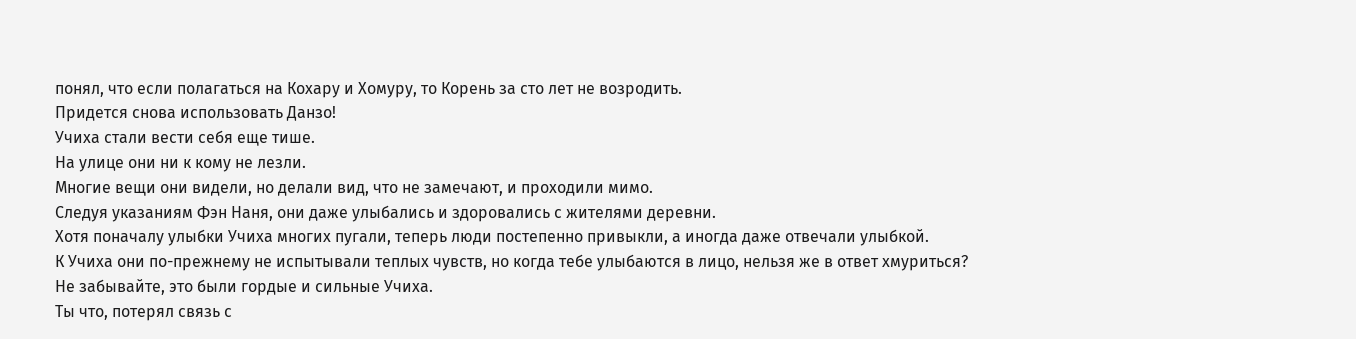понял, что если полагаться на Кохару и Хомуру, то Корень за сто лет не возродить.
Придется снова использовать Данзо!
Учиха стали вести себя еще тише.
На улице они ни к кому не лезли.
Многие вещи они видели, но делали вид, что не замечают, и проходили мимо.
Следуя указаниям Фэн Наня, они даже улыбались и здоровались с жителями деревни.
Хотя поначалу улыбки Учиха многих пугали, теперь люди постепенно привыкли, а иногда даже отвечали улыбкой.
К Учиха они по-прежнему не испытывали теплых чувств, но когда тебе улыбаются в лицо, нельзя же в ответ хмуриться?
Не забывайте, это были гордые и сильные Учиха.
Ты что, потерял связь с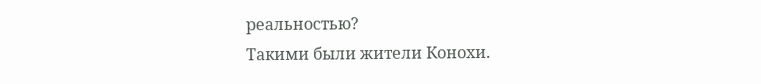реальностью?
Такими были жители Конохи.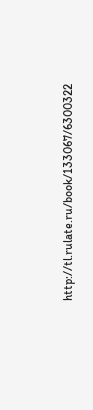http://tl.rulate.ru/book/133067/6300322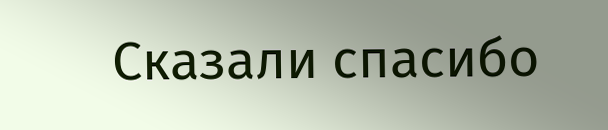Сказали спасибо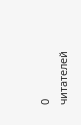0 читателей